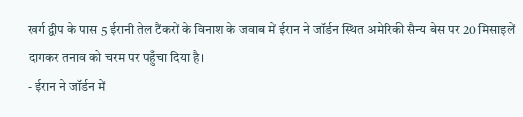खर्ग द्वीप के पास 5 ईरानी तेल टैंकरों के विनाश के जवाब में ईरान ने जॉर्डन स्थित अमेरिकी सैन्य बेस पर 20 मिसाइलें दागकर तनाव को चरम पर पहुँचा दिया है।
- ईरान ने जॉर्डन में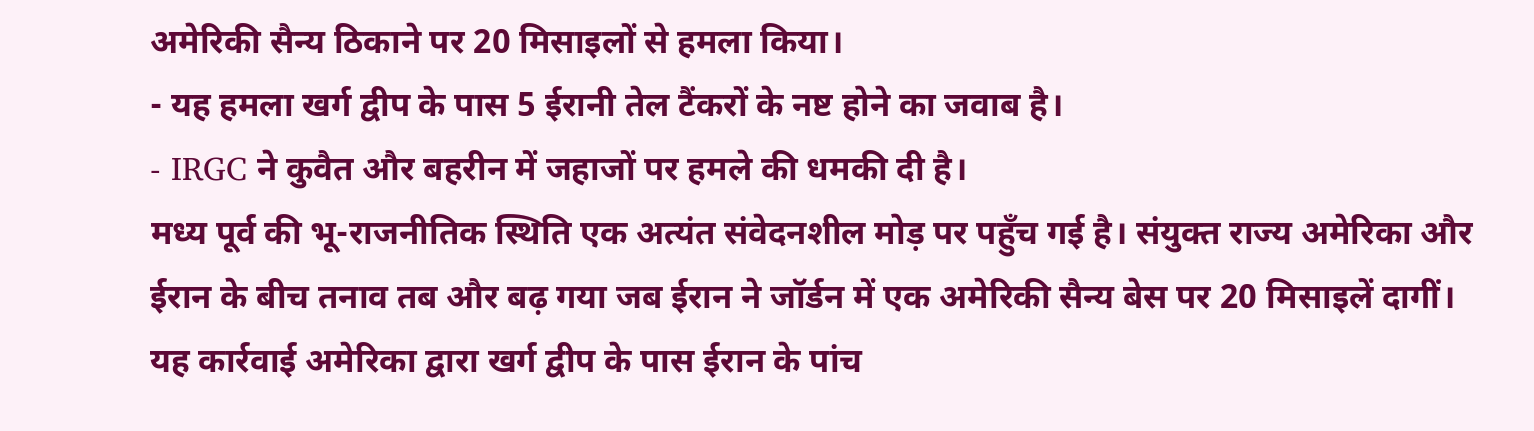अमेरिकी सैन्य ठिकाने पर 20 मिसाइलों से हमला किया।
- यह हमला खर्ग द्वीप के पास 5 ईरानी तेल टैंकरों के नष्ट होने का जवाब है।
- IRGC ने कुवैत और बहरीन में जहाजों पर हमले की धमकी दी है।
मध्य पूर्व की भू-राजनीतिक स्थिति एक अत्यंत संवेदनशील मोड़ पर पहुँच गई है। संयुक्त राज्य अमेरिका और ईरान के बीच तनाव तब और बढ़ गया जब ईरान ने जॉर्डन में एक अमेरिकी सैन्य बेस पर 20 मिसाइलें दागीं। यह कार्रवाई अमेरिका द्वारा खर्ग द्वीप के पास ईरान के पांच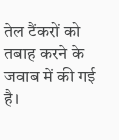तेल टैंकरों को तबाह करने के जवाब में की गई है।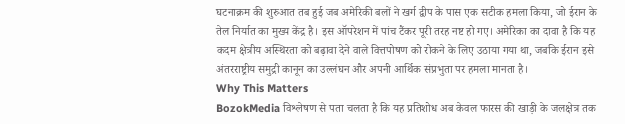घटनाक्रम की शुरुआत तब हुई जब अमेरिकी बलों ने खर्ग द्वीप के पास एक सटीक हमला किया, जो ईरान के तेल निर्यात का मुख्य केंद्र है। इस ऑपरेशन में पांच टैंकर पूरी तरह नष्ट हो गए। अमेरिका का दावा है कि यह कदम क्षेत्रीय अस्थिरता को बढ़ावा देने वाले वित्तपोषण को रोकने के लिए उठाया गया था, जबकि ईरान इसे अंतरराष्ट्रीय समुद्री कानून का उल्लंघन और अपनी आर्थिक संप्रभुता पर हमला मानता है।
Why This Matters
BozokMedia विश्लेषण से पता चलता है कि यह प्रतिशोध अब केवल फारस की खाड़ी के जलक्षेत्र तक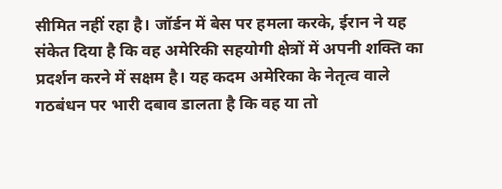सीमित नहीं रहा है। जॉर्डन में बेस पर हमला करके, ईरान ने यह संकेत दिया है कि वह अमेरिकी सहयोगी क्षेत्रों में अपनी शक्ति का प्रदर्शन करने में सक्षम है। यह कदम अमेरिका के नेतृत्व वाले गठबंधन पर भारी दबाव डालता है कि वह या तो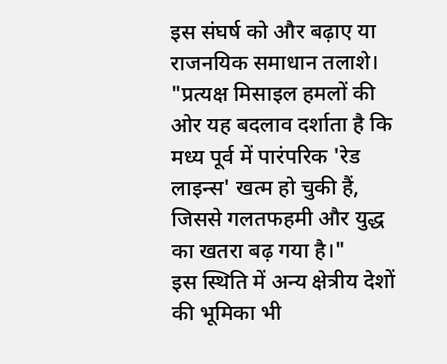इस संघर्ष को और बढ़ाए या राजनयिक समाधान तलाशे।
"प्रत्यक्ष मिसाइल हमलों की ओर यह बदलाव दर्शाता है कि मध्य पूर्व में पारंपरिक 'रेड लाइन्स' खत्म हो चुकी हैं, जिससे गलतफहमी और युद्ध का खतरा बढ़ गया है।"
इस स्थिति में अन्य क्षेत्रीय देशों की भूमिका भी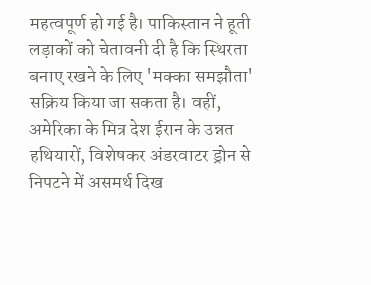महत्वपूर्ण हो गई है। पाकिस्तान ने हूती लड़ाकों को चेतावनी दी है कि स्थिरता बनाए रखने के लिए 'मक्का समझौता' सक्रिय किया जा सकता है। वहीं, अमेरिका के मित्र देश ईरान के उन्नत हथियारों, विशेषकर अंडरवाटर ड्रोन से निपटने में असमर्थ दिख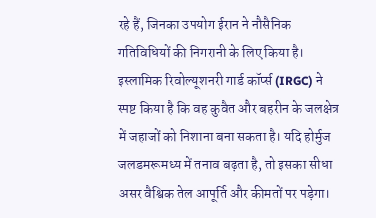रहे हैं, जिनका उपयोग ईरान ने नौसैनिक गतिविधियों की निगरानी के लिए किया है।
इस्लामिक रिवोल्यूशनरी गार्ड कॉर्प्स (IRGC) ने स्पष्ट किया है कि वह कुवैत और बहरीन के जलक्षेत्र में जहाजों को निशाना बना सकता है। यदि होर्मुज जलडमरूमध्य में तनाव बढ़ता है, तो इसका सीधा असर वैश्विक तेल आपूर्ति और कीमतों पर पड़ेगा।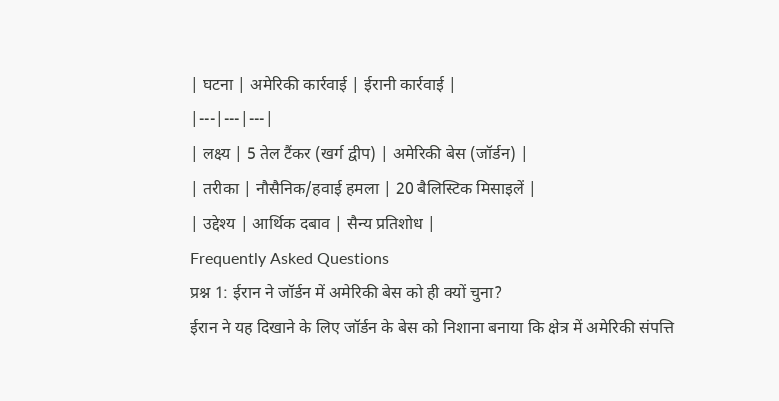| घटना | अमेरिकी कार्रवाई | ईरानी कार्रवाई |
|---|---|---|
| लक्ष्य | 5 तेल टैंकर (खर्ग द्वीप) | अमेरिकी बेस (जॉर्डन) |
| तरीका | नौसैनिक/हवाई हमला | 20 बैलिस्टिक मिसाइलें |
| उद्देश्य | आर्थिक दबाव | सैन्य प्रतिशोध |
Frequently Asked Questions
प्रश्न 1: ईरान ने जॉर्डन में अमेरिकी बेस को ही क्यों चुना?
ईरान ने यह दिखाने के लिए जॉर्डन के बेस को निशाना बनाया कि क्षेत्र में अमेरिकी संपत्ति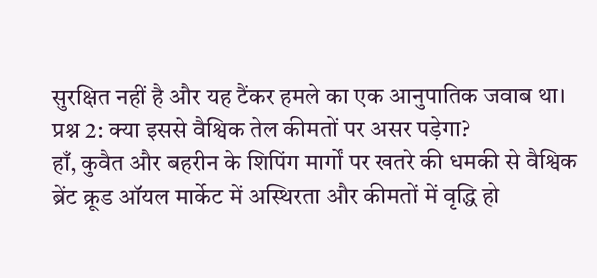सुरक्षित नहीं है और यह टैंकर हमले का एक आनुपातिक जवाब था।
प्रश्न 2: क्या इससे वैश्विक तेल कीमतों पर असर पड़ेगा?
हाँ, कुवैत और बहरीन के शिपिंग मार्गों पर खतरे की धमकी से वैश्विक ब्रेंट क्रूड ऑयल मार्केट में अस्थिरता और कीमतों में वृद्धि हो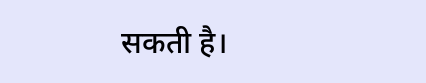सकती है।